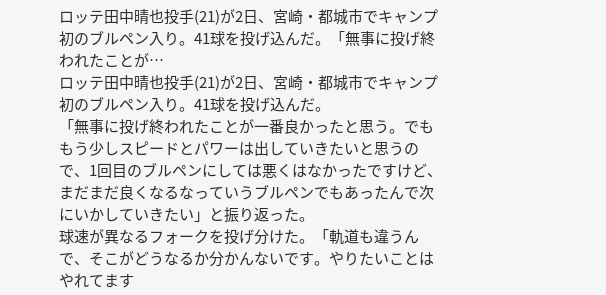ロッテ田中晴也投手(21)が2日、宮崎・都城市でキャンプ初のブルペン入り。41球を投げ込んだ。「無事に投げ終われたことが…
ロッテ田中晴也投手(21)が2日、宮崎・都城市でキャンプ初のブルペン入り。41球を投げ込んだ。
「無事に投げ終われたことが一番良かったと思う。でももう少しスピードとパワーは出していきたいと思うので、1回目のブルペンにしては悪くはなかったですけど、まだまだ良くなるなっていうブルペンでもあったんで次にいかしていきたい」と振り返った。
球速が異なるフォークを投げ分けた。「軌道も違うんで、そこがどうなるか分かんないです。やりたいことはやれてます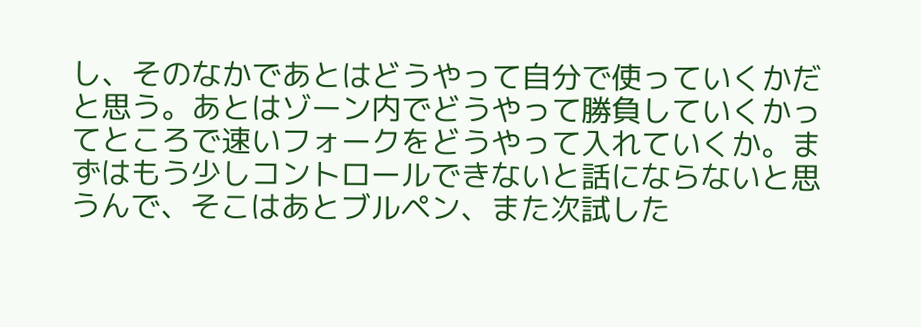し、そのなかであとはどうやって自分で使っていくかだと思う。あとはゾーン内でどうやって勝負していくかってところで速いフォークをどうやって入れていくか。まずはもう少しコントロールできないと話にならないと思うんで、そこはあとブルペン、また次試した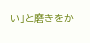い」と磨きをか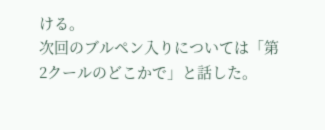ける。
次回のブルペン入りについては「第2クールのどこかで」と話した。